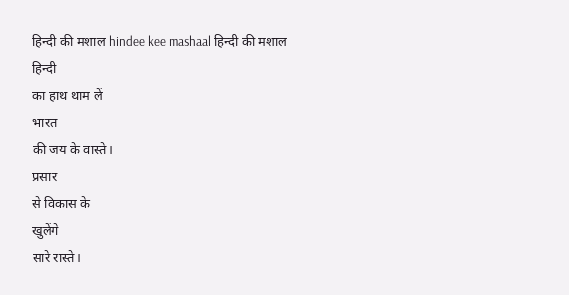हिन्दी की मशाल hindee kee mashaal हिन्दी की मशाल
हिन्दी
का हाथ थाम लें
भारत
की जय के वास्ते।
प्रसार
से विकास के
खुलेंगे
सारे रास्ते।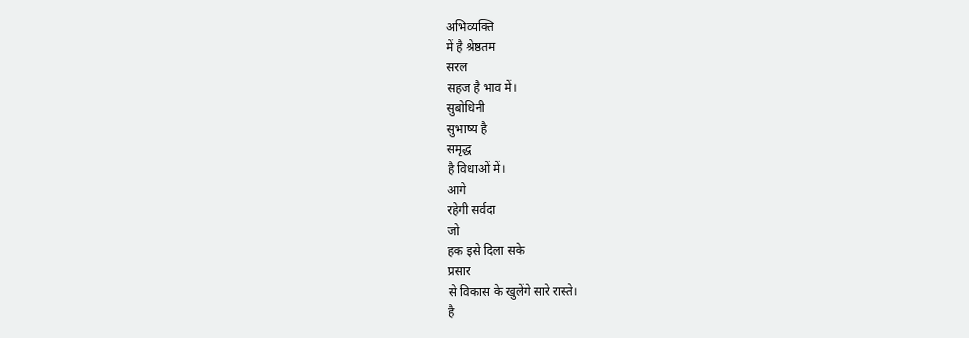अभिव्यक्ति
में है श्रेष्ठतम
सरल
सहज है भाव में।
सुबोधिनी
सुभाष्य है
समृद्ध
है विधाओं में।
आगे
रहेगी सर्वदा
जो
हक इसे दिला सके
प्रसार
से विकास के खुलेंगे सारे रास्ते।
है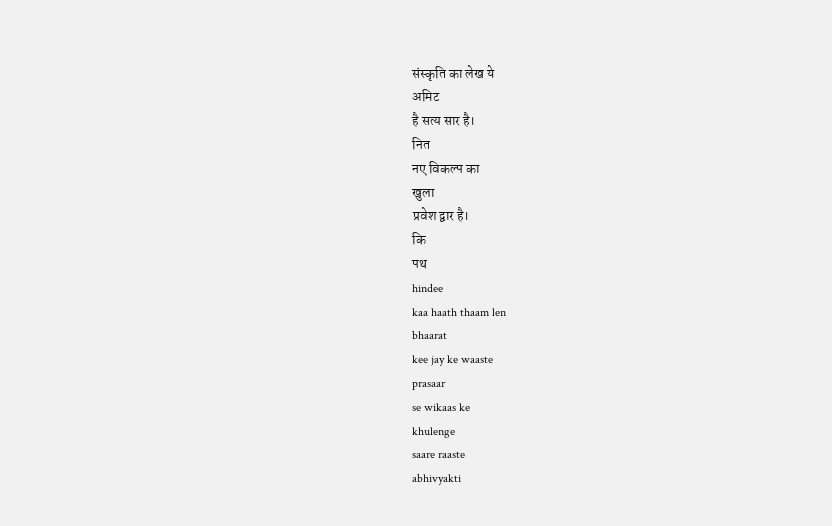संस्कृति का लेख ये
अमिट
है सत्य सार है।
नित
नए विकल्प का
खुला
प्रवेश द्वार है।
कि
पथ
hindee
kaa haath thaam len
bhaarat
kee jay ke waaste
prasaar
se wikaas ke
khulenge
saare raaste
abhivyakti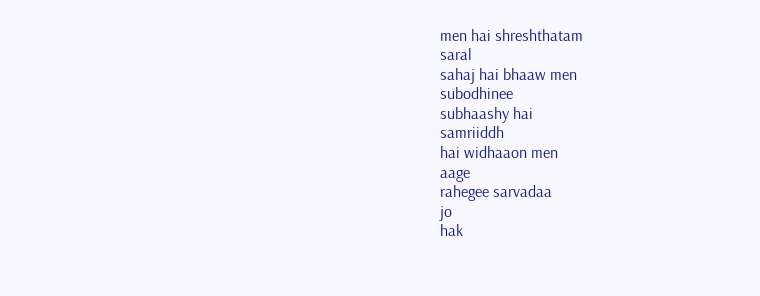men hai shreshthatam
saral
sahaj hai bhaaw men
subodhinee
subhaashy hai
samriiddh
hai widhaaon men
aage
rahegee sarvadaa
jo
hak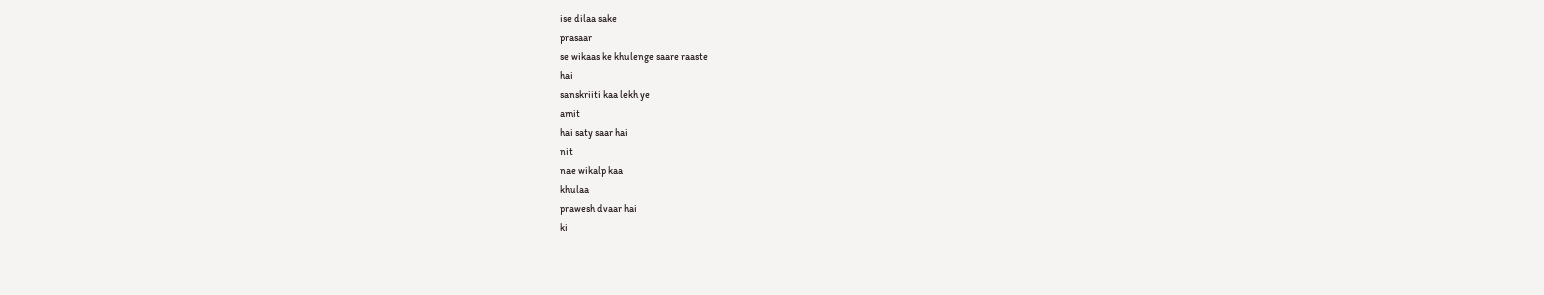ise dilaa sake
prasaar
se wikaas ke khulenge saare raaste
hai
sanskriiti kaa lekh ye
amit
hai saty saar hai
nit
nae wikalp kaa
khulaa
prawesh dvaar hai
ki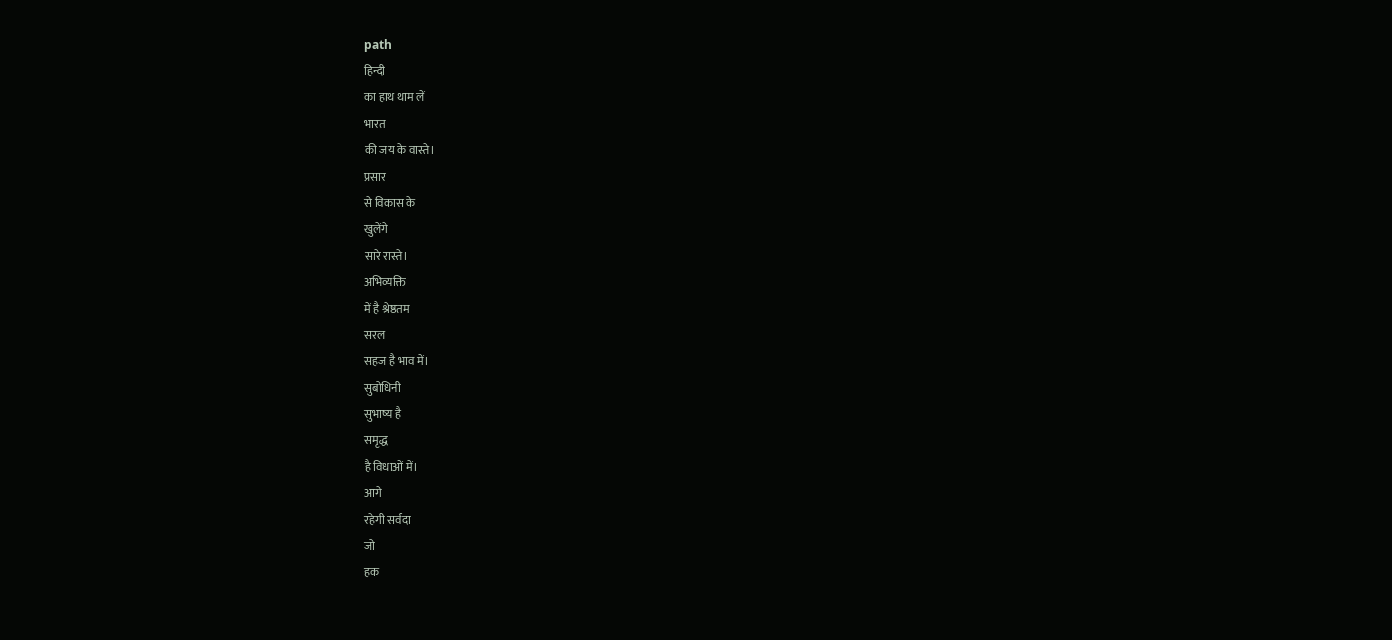path
हिन्दी
का हाथ थाम लें
भारत
की जय के वास्ते।
प्रसार
से विकास के
खुलेंगे
सारे रास्ते।
अभिव्यक्ति
में है श्रेष्ठतम
सरल
सहज है भाव में।
सुबोधिनी
सुभाष्य है
समृद्ध
है विधाओं में।
आगे
रहेगी सर्वदा
जो
हक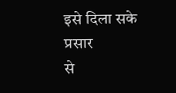इसे दिला सके
प्रसार
से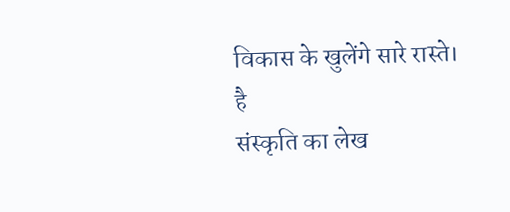विकास के खुलेंगे सारे रास्ते।
है
संस्कृति का लेख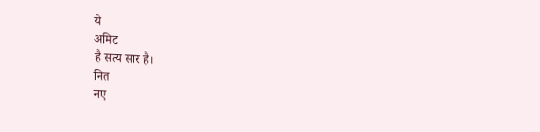ये
अमिट
है सत्य सार है।
नित
नए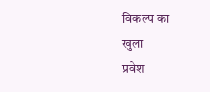विकल्प का
खुला
प्रवेश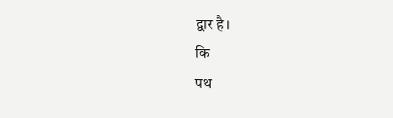द्वार है।
कि
पथ